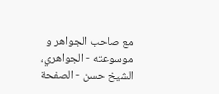مع صاحب الجواهر و موسوعته - الجواهري، الشيخ حسن - الصفحة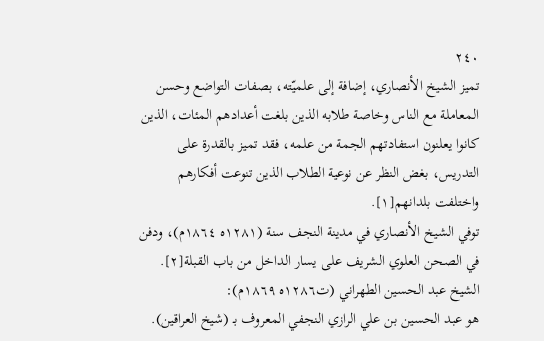٢٤٠
تميز الشيخ الأنصاري، إضافة إلى علميّته، بصفات التواضع وحسن المعاملة مع الناس وخاصة طلابه الذين بلغت أعدادهم المئات، الذين كانوا يعلنون استفادتهم الجمة من علمه، فقد تميز بالقدرة على التدريس، بغض النظر عن نوعية الطلاب الذين تنوعت أفكارهم واختلفت بلدانهم[١].
توفي الشيخ الأنصاري في مدينة النجف سنة (١٢٨١ه ١٨٦٤م)، ودفن في الصحن العلوي الشريف على يسار الداخل من باب القبلة[٢].
الشيخ عبد الحسين الطهراني (ت١٢٨٦ه ١٨٦٩م):
هو عبد الحسين بن علي الرازي النجفي المعروف بـ (شيخ العراقين).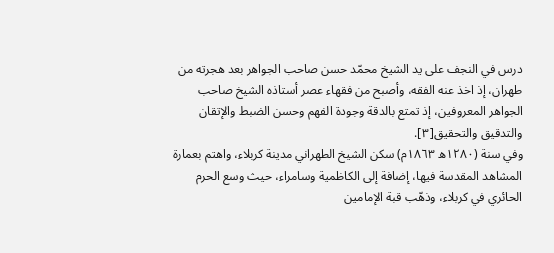درس في النجف على يد الشيخ محمّد حسن صاحب الجواهر بعد هجرته من طهران، إذ اخذ عنه الفقه، وأصبح من فقهاء عصر أستاذه الشيخ صاحب الجواهر المعروفين، إذ تمتع بالدقة وجودة الفهم وحسن الضبط والإتقان والتدقيق والتحقيق[٣].
وفي سنة (١٢٨٠ه ١٨٦٣م) سكن الشيخ الطهراني مدينة كربلاء، واهتم بعمارة المشاهد المقدسة فيها، إضافة إلى الكاظمية وسامراء، حيث وسع الحرم الحائري في كربلاء، وذهّب قبة الإمامين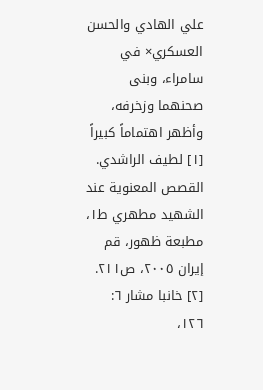علي الهادي والحسن العسكري× في سامراء، وبنى صحنهما وزخرفه، وأظهر اهتماماً كبيراً
[١] لطيف الراشدي. القصص المعنوية عند الشهيد مطهري ط١، مطبعة ظهور، قم إيران ٢٠٠٥، ص٢١١.
[٢] خانبا مشار ٦: ١٢٦،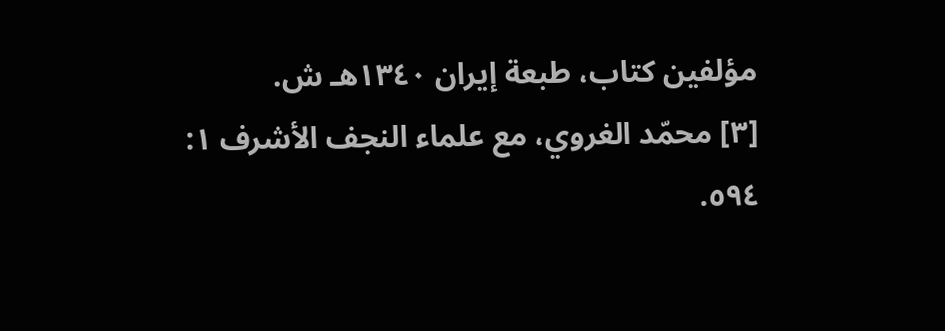مؤلفين كتاب، طبعة إيران ١٣٤٠هـ ش.
[٣] محمّد الغروي، مع علماء النجف الأشرف ١: ٥٩٤.